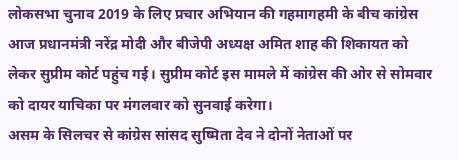लोकसभा चुनाव 2019 के लिए प्रचार अभियान की गहमागहमी के बीच कांग्रेस आज प्रधानमंत्री नरेंद्र मोदी और बीजेपी अध्यक्ष अमित शाह की शिकायत को लेकर सुप्रीम कोर्ट पहुंच गई। सुप्रीम कोर्ट इस मामले में कांग्रेस की ओर से सोमवार को दायर याचिका पर मंगलवार को सुनवाई करेगा।
असम के सिलचर से कांग्रेस सांसद सुष्मिता देव ने दोनों नेताओं पर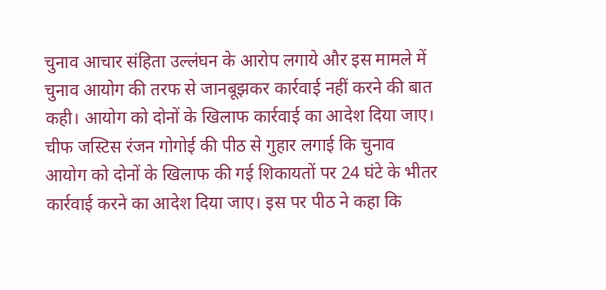चुनाव आचार संहिता उल्लंघन के आरोप लगाये और इस मामले में चुनाव आयोग की तरफ से जानबूझकर कार्रवाई नहीं करने की बात कही। आयोग को दोनों के खिलाफ कार्रवाई का आदेश दिया जाए।
चीफ जस्टिस रंजन गोगोई की पीठ से गुहार लगाई कि चुनाव आयोग को दोनों के खिलाफ की गई शिकायतों पर 24 घंटे के भीतर कार्रवाई करने का आदेश दिया जाए। इस पर पीठ ने कहा कि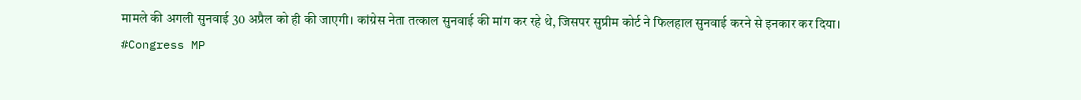मामले की अगली सुनवाई 30 अप्रैल को ही की जाएगी। कांग्रेस नेता तत्काल सुनवाई की मांग कर रहे थे, जिसपर सुप्रीम कोर्ट ने फिलहाल सुनवाई करने से इनकार कर दिया।
#Congress MP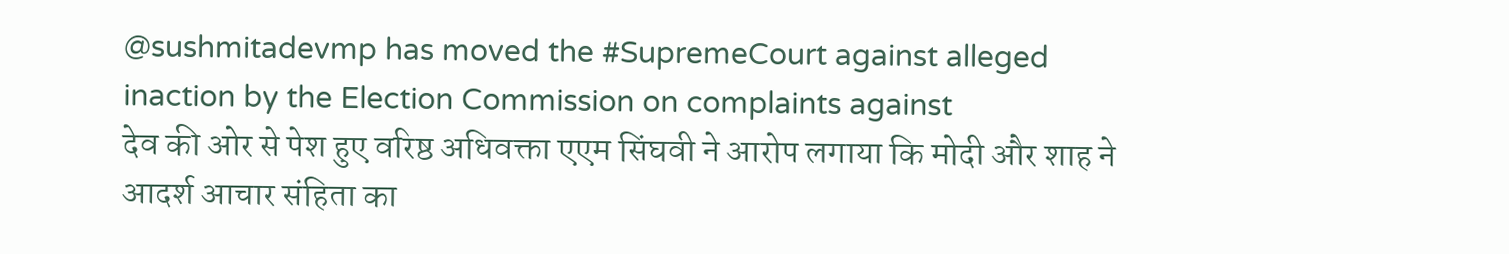@sushmitadevmp has moved the #SupremeCourt against alleged inaction by the Election Commission on complaints against
देव की ओर से पेश हुए वरिष्ठ अधिवक्ता एएम सिंघवी ने आरोप लगाया कि मोदी और शाह ने आदर्श आचार संहिता का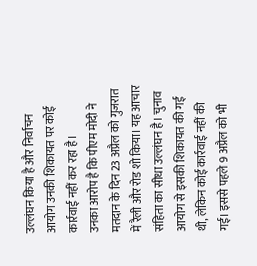उल्लंघन किया है और निर्वाचन आयोग उनकी शिकायत पर कोई कार्रवाई नहीं कर रहा है।
उनका आरोप है कि पीएम मोदी ने मतदान के दिन 23 अप्रैल को गुजरात में रैली और रोड शो किया। यह आचार संहिता का सीधा उल्लंघन है। चुनाव आयोग से इसकी शिकायत की गई थी, लेकिन कोई कार्रवाई नहीं की गई। इससे पहले 9 अप्रैल को भी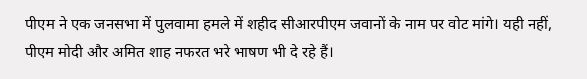पीएम ने एक जनसभा में पुलवामा हमले में शहीद सीआरपीएम जवानों के नाम पर वोट मांगे। यही नहीं, पीएम मोदी और अमित शाह नफरत भरे भाषण भी दे रहे हैं।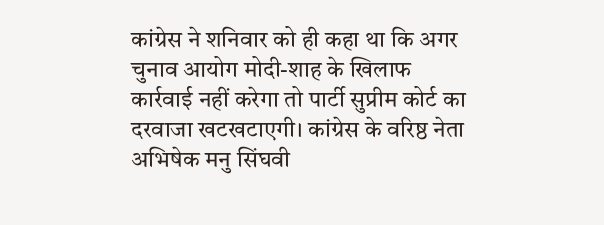कांग्रेस ने शनिवार को ही कहा था कि अगर चुनाव आयोग मोदी-शाह के खिलाफ कार्रवाई नहीं करेगा तो पार्टी सुप्रीम कोर्ट का दरवाजा खटखटाएगी। कांग्रेस के वरिष्ठ नेता अभिषेक मनु सिंघवी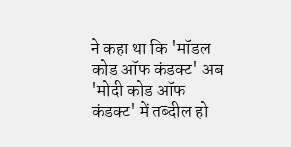ने कहा था कि 'मॉडल कोड ऑफ कंडक्ट' अब 'मोदी कोड ऑफ कंडक्ट' में तब्दील हो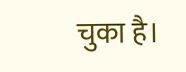चुका है।